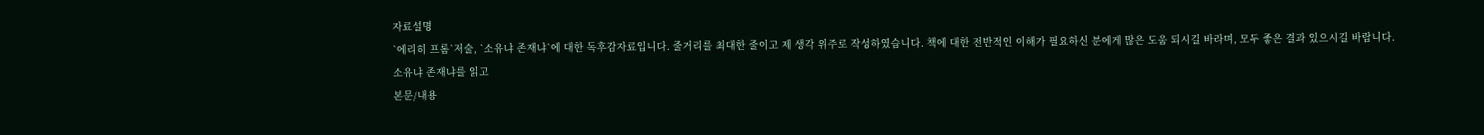자료설명
`에리히 프롬`저술, `소유냐 존재냐`에 대한 독후감자료입니다. 줄거리를 최대한 줄이고 제 생각 위주로 작성하였습니다. 책에 대한 전반적인 이해가 필요하신 분에게 많은 도움 되시길 바라며, 모두 좋은 결과 있으시길 바랍니다.
소유냐 존재냐를 읽고
본문/내용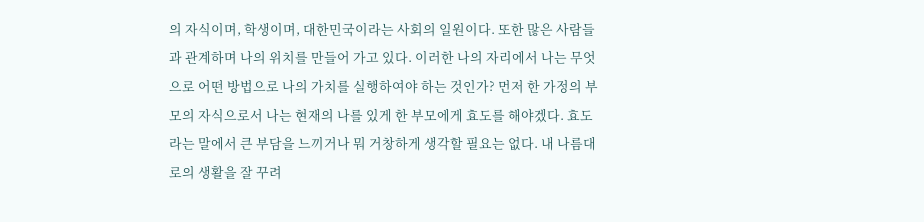의 자식이며, 학생이며, 대한민국이라는 사회의 일원이다. 또한 많은 사람들과 관계하며 나의 위치를 만들어 가고 있다. 이러한 나의 자리에서 나는 무엇으로 어떤 방법으로 나의 가치를 실행하여야 하는 것인가? 먼저 한 가정의 부모의 자식으로서 나는 현재의 나를 있게 한 부모에게 효도를 해야겠다. 효도라는 말에서 큰 부담을 느끼거나 뭐 거창하게 생각할 필요는 없다. 내 나름대로의 생활을 잘 꾸려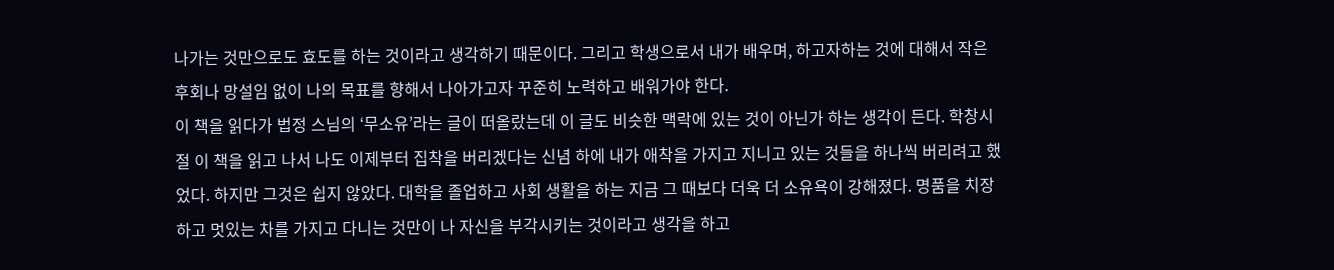나가는 것만으로도 효도를 하는 것이라고 생각하기 때문이다. 그리고 학생으로서 내가 배우며, 하고자하는 것에 대해서 작은 후회나 망설임 없이 나의 목표를 향해서 나아가고자 꾸준히 노력하고 배워가야 한다.
이 책을 읽다가 법정 스님의 ‘무소유’라는 글이 떠올랐는데 이 글도 비슷한 맥락에 있는 것이 아닌가 하는 생각이 든다. 학창시절 이 책을 읽고 나서 나도 이제부터 집착을 버리겠다는 신념 하에 내가 애착을 가지고 지니고 있는 것들을 하나씩 버리려고 했었다. 하지만 그것은 쉽지 않았다. 대학을 졸업하고 사회 생활을 하는 지금 그 때보다 더욱 더 소유욕이 강해졌다. 명품을 치장하고 멋있는 차를 가지고 다니는 것만이 나 자신을 부각시키는 것이라고 생각을 하고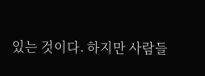있는 것이다. 하지만 사람들